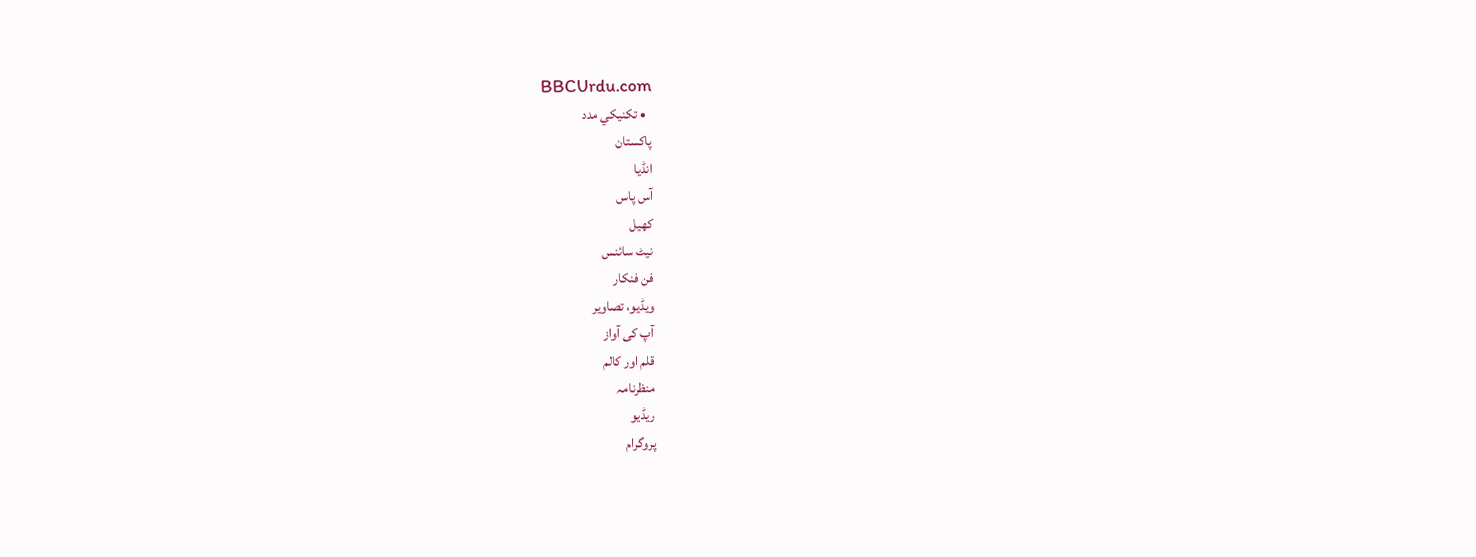BBCUrdu.com
  • تکنيکي مدد
پاکستان
انڈیا
آس پاس
کھیل
نیٹ سائنس
فن فنکار
ویڈیو، تصاویر
آپ کی آواز
قلم اور کالم
منظرنامہ
ریڈیو
پروگرام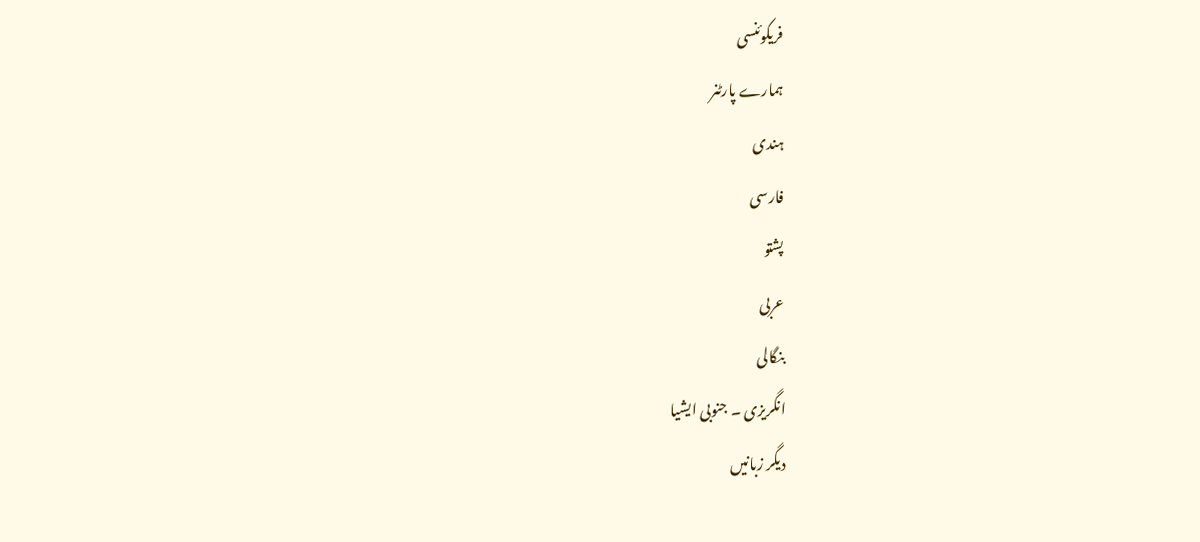فریکوئنسی
ہمارے پارٹنر
ہندی
فارسی
پشتو
عربی
بنگالی
انگریزی ۔ جنوبی ایشیا
دیگر زبانیں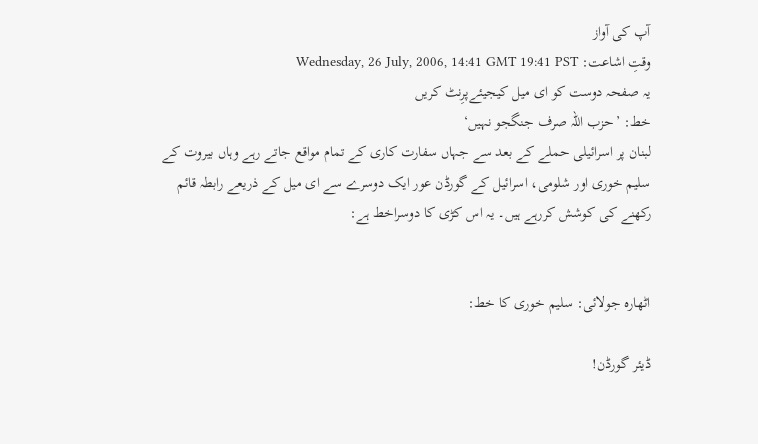آپ کی آواز
وقتِ اشاعت: Wednesday, 26 July, 2006, 14:41 GMT 19:41 PST
یہ صفحہ دوست کو ای میل کیجیئےپرِنٹ کریں
خط: ’حزب اللہ صرف جنگجو نہیں‘
لبنان پر اسرائیلی حملے کے بعد سے جہاں سفارت کاری کے تمام مواقع جاتے رہے وہاں بیروت کے سلیم خوری اور شلومی، اسرائیل کے گورڈن عور ایک دوسرے سے ای میل کے ذریعے رابطہ قائم رکھنے کی کوشش کررہے ہیں۔ یہ اس کڑی کا دوسراخط ہے:


اٹھارہ جولائی: سلیم خوری کا خط:

ڈیئر گورڈن!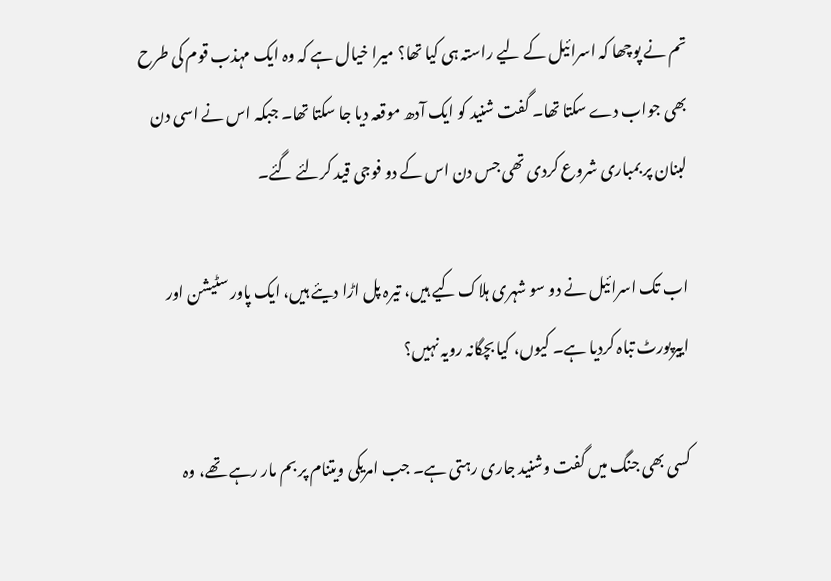تم نے پوچھا کہ اسرائیل کے لیے راستہ ہی کیا تھا؟ میرا خیال ہے کہ وہ ایک مہذب قوم کی طرح بھی جواب دے سکتا تھا۔ گفت شنید کو ایک آدھ موقعہ دیا جا سکتا تھا۔ جبکہ اس نے اسی دن لبنان پر بمباری شروع کردی تھی جس دن اس کے دو فوجی قید کرلئے گئے۔

اب تک اسرائیل نے دو سو شہری ہلاک کیے ہیں، تیرہ پل اڑا دیئے ہیں، ایک پاور سٹیشن اور اییرپورٹ تباہ کردیا ہے۔ کیوں، کیا بچگانہ رویہ نہیں؟

کسی بھی جنگ میں گفت وشنید جاری رہتی ہے۔ جب امریکی ویتنام پر بم مار رہے تھے، وہ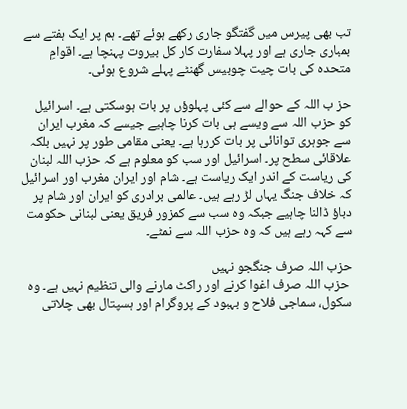تب بھی پیرس میں گفتگو جاری رکھے ہوئے تھے۔ ہم پر ایک ہفتے سے بمباری جاری ہے اور پہلا سفارت کار کل بیروت پہنچا ہے۔ اقوامِ متحدہ کی بات چیت چوبیس گھنٹے پہلے شروع ہوئی۔

حز ب اللہ کے حوالے سے کئی پہلوؤں پر بات ہوسکتی ہے۔ اسرائیل کو حزب اللہ سے ویسے ہی بات کرنا چاہیے جیسے کہ مغرب ایران سے جوہری توانائی پر بات کررہا ہے۔ یعنی مقامی طور پر نہیں بلکہ علاقائی سطح پر۔ اسرائیل اور سب کو معلوم ہے کہ حزب اللہ لبنان کی ریاست کے اندر ایک ریاست ہے۔ شام اور ایران مغرب اور اسرائیل کہ خلاف جنگ یہاں لڑ رہے ہیں۔ عالمی برادری کو ایران اور شام پر دباؤ ڈالنا چاہیے جبکہ وہ سب سے کمزور فریق یعنی لبنانی حکومت سے کہہ رہے ہیں کہ وہ حزب اللہ سے نمٹے۔

حزب اللہ صرف جنگجو نہیں
 حزب اللہ صرف اغوا کرنے اور راکٹ مارنے والی تنظیم نہیں ہے۔ وہ سکول، سماجی فلاح و بہبود کے پروگرام اور ہسپتال بھی چلاتی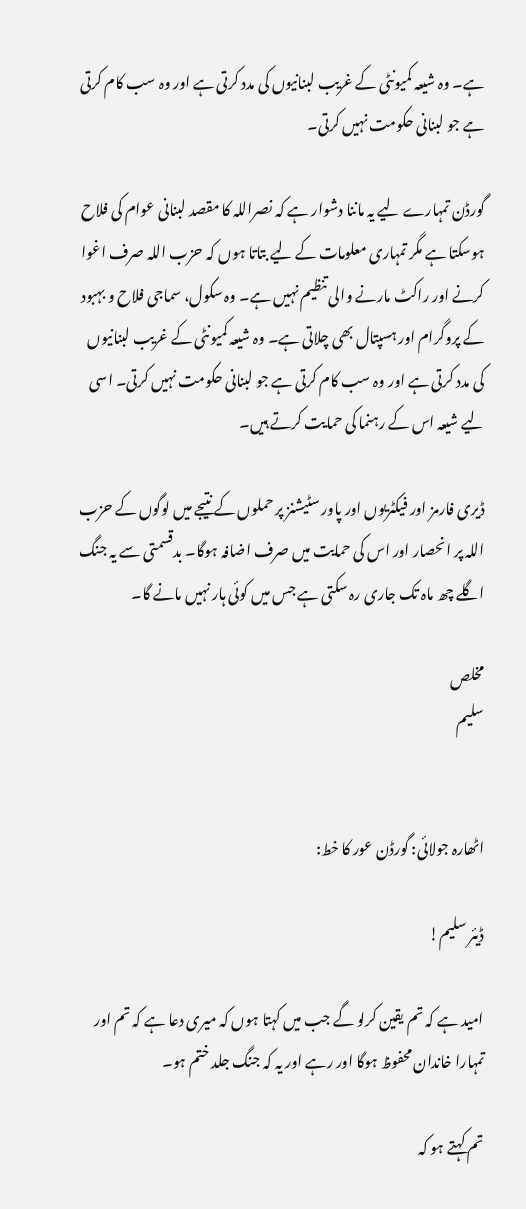ہے۔ وہ شیعہ کمیونٹی کے غریب لبنانیوں کی مدد کرتی ہے اور وہ سب کام کرتی ہے جو لبنانی حکومت نہیں کرتی۔

گورڈن تمہارے لیے یہ ماننا دشوار ہے کہ نصراللہ کا مقصد لبنانی عوام کی فلاح ہوسکتا ہے مگر تمہاری معلومات کے لیے بتاتا ہوں کہ حزب اللہ صرف اغوا کرنے اور راکٹ مارنے والی تنظیم نہیں ہے۔ وہ سکول، سماجی فلاح و بہبود کے پروگرام اور ہسپتال بھی چلاتی ہے۔ وہ شیعہ کمیونٹی کے غریب لبنانیوں کی مدد کرتی ہے اور وہ سب کام کرتی ہے جو لبنانی حکومت نہیں کرتی۔ اسی لیے شیعہ اس کے رہنما کی حمایت کرتے ہیں۔

ڈیری فارمز اور فیکٹریوں اور پاور سٹیشنز پر حملوں کے نتیجے میں لوگوں کے حزب اللہ پر انحصار اور اس کی حمایت میں صرف اضافہ ہوگا۔ بدقسمتی سے یہ جنگ اگلے چھ ماہ تک جاری رہ سکتی ہے جس میں کوئی ہار نہیں مانے گا۔

مخلص
سلیم


اٹھارہ جولائی: گورڈن عور کا خط:

ڈیئر سلیم!

امید ہے کہ تم یقین کرلو گے جب میں کہتا ہوں کہ میری دعا ہے کہ تم اور تمہارا خاندان محفوظ ہوگا اور رہے اور یہ کہ جنگ جلد ختم ہو۔

تم کہتے ہو کہ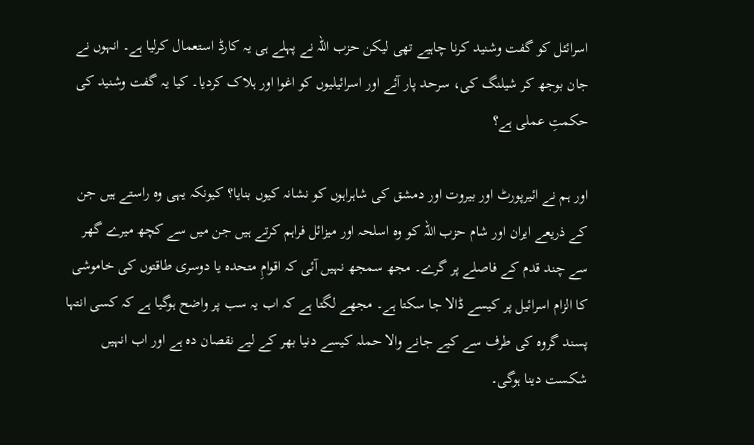اسرائئل کو گفت وشنید کرنا چاہیے تھی لیکن حزب اللہ نے پہلے ہی یہ کارڈ استعمال کرلیا ہے۔ انہوں نے جان بوجھ کر شیلنگ کی، سرحد پار آئے اور اسرائیلیوں کو اغوا اور ہلاک کردیا۔ کیا یہ گفت وشنید کی حکمتِ عملی ہے؟

اور ہم نے ائیرپورٹ اور بیروت اور دمشق کی شاہراہوں کو نشانہ کیوں بنایا؟ کیونکہ یہی وہ راستے ہیں جن کے ذریعے ایران اور شام حزب اللہ کو وہ اسلحہ اور میزائل فراہم کرتے ہیں جن میں سے کچھ میرے گھر سے چند قدم کے فاصلے پر گرے۔ مجھ سمجھ نہیں آئی کہ اقوامِ متحدہ یا دوسری طاقتوں کی خاموشی کا الزام اسرائیل پر کیسے ڈالا جا سکتا ہے۔ مجھے لگتا ہے کہ اب یہ سب پر واضح ہوگیا ہے کہ کسی انتہا پسند گروہ کی طرف سے کیے جانے والا حملہ کیسے دنیا بھر کے لیے نقصان دہ ہے اور اب انہیں شکست دینا ہوگی۔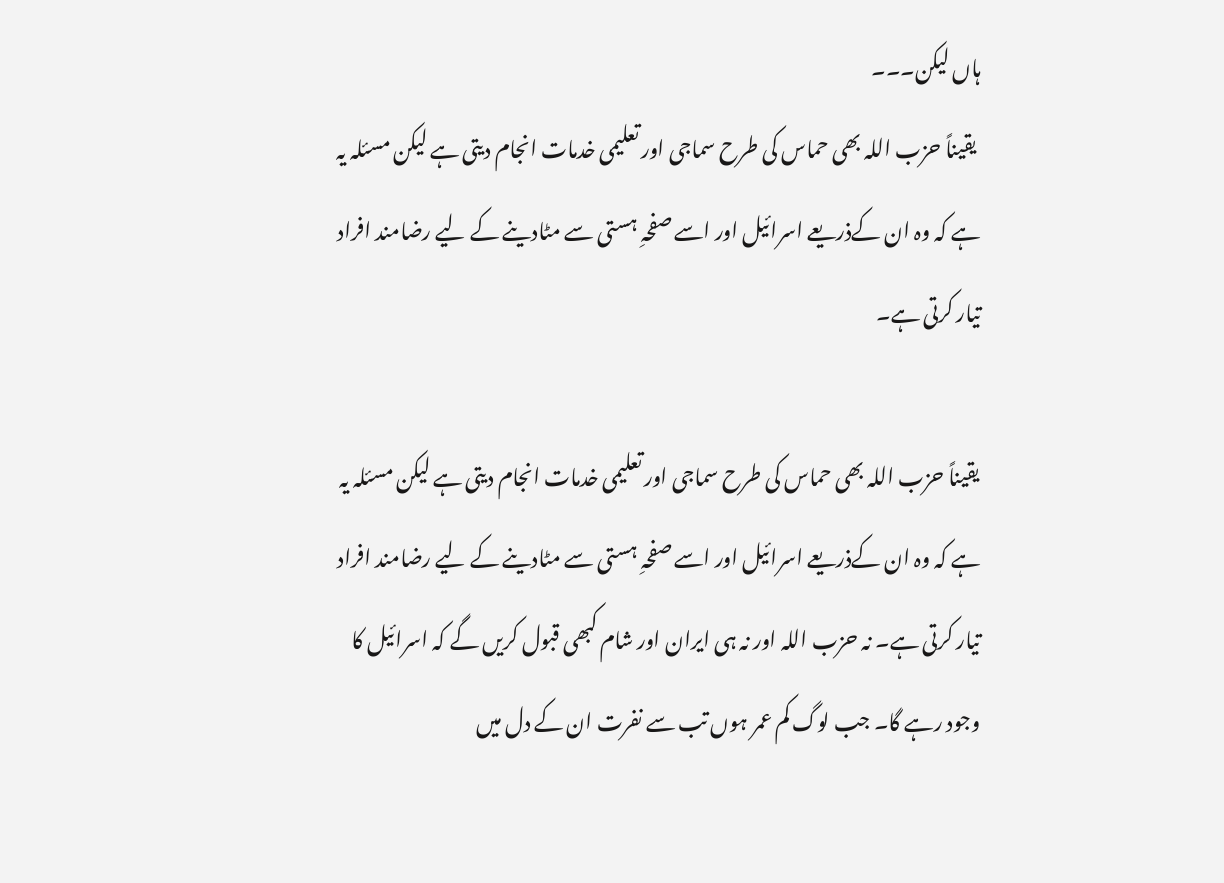ہاں لیکن۔۔۔
 یقیناً حزب اللہ بھی حماس کی طرح سماجی اور تعلیمی خدمات انجام دیتی ہے لیکن مسئلہ یہ ہے کہ وہ ان کےذریعے اسرائیل اور اسے صفحہِ ہستی سے مٹادینے کے لیے رضامند افراد تیار کرتی ہے۔

یقیناً حزب اللہ بھی حماس کی طرح سماجی اور تعلیمی خدمات انجام دیتی ہے لیکن مسئلہ یہ ہے کہ وہ ان کےذریعے اسرائیل اور اسے صفحہِ ہستی سے مٹادینے کے لیے رضامند افراد تیار کرتی ہے۔ نہ حزب اللہ اور نہ ہی ایران اور شام کبھی قبول کریں گے کہ اسرائیل کا وجود رہے گا۔ جب لوگ کم عمر ہوں تب سے نفرت ان کے دل میں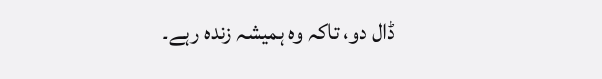ڈال دو، تاکہ وہ ہمیشہ زندہ رہے۔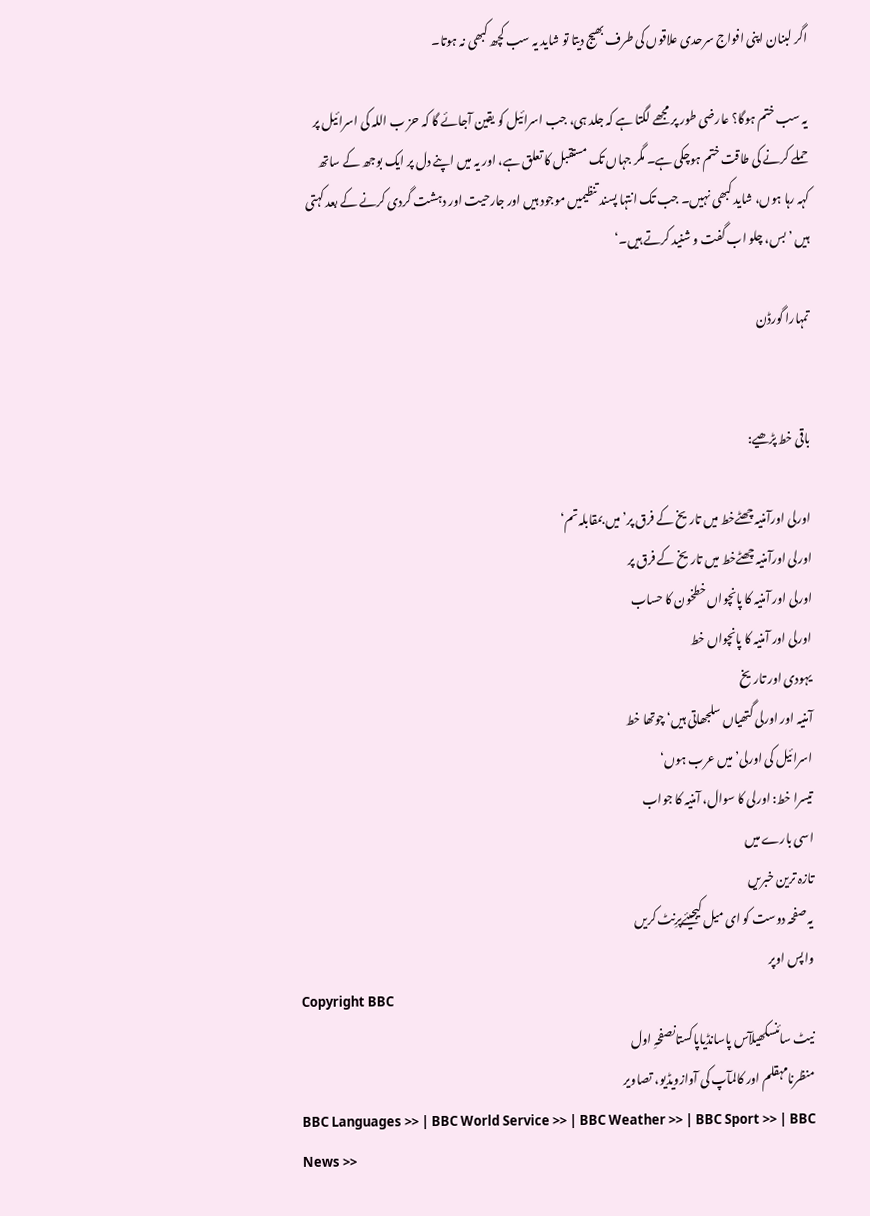اگر لبنان اپنی افواج سرحدی علاقوں کی طرف بھیج دیتا تو شاید یہ سب کچھ کبھی نہ ہوتا۔

یہ سب ختم ہوگا؟ عارضی طور پر مجھے لگتا ہے کہ جلد ہی، جب اسرائیل کو یقین آجائے گا کہ حز ب اللہ کی اسرائیل پر حملے کرنے کی طاقت ختم ہوچکی ہے۔ مگر جہاں تک مستقبل کا تعلق ہے، اور یہ میں اپنے دل پر ایک بوجھ کے ساتھ کہہ رہا ہوں، شاید کبھی نہیں۔ جب تک انتہا پسند تنظیمیں موجود ہیں اور جارحیت اور دہشت گردی کرنے کے بعد کہتی ہیں ’بس، چلو اب گفت و شنید کرتے ہیں۔‘

تمہارا گورڈن


باقی خط پڑھیے:

اورلی اورآمنیہ چھٹےخط میں تاریخ کے فرق پر’میں بمقابلہ تم‘
اورلی اورآمنیہ چھٹےخط میں تاریخ کے فرق پر
اورلی اور آمنیہ کا پانچواں خطخون کا حساب
اورلی اور آمنیہ کا پانچواں خط
یہودی اور تاریخ
آمنیہ اور اورلی گتھیاں سلجھاتی ہیں‘چوتھا خط
اسرائیل کی اورلی’میں عرب ہوں‘
تیسرا خط: اورلی کا سوال، آمنیہ کا جواب
اسی بارے میں
تازہ ترین خبریں
یہ صفحہ دوست کو ای میل کیجیئےپرِنٹ کریں
واپس اوپر
Copyright BBC
نیٹ سائنسکھیلآس پاسانڈیاپاکستانصفحہِ اول
منظرنامہقلم اور کالمآپ کی آوازویڈیو، تصاویر
BBC Languages >> | BBC World Service >> | BBC Weather >> | BBC Sport >> | BBC News >>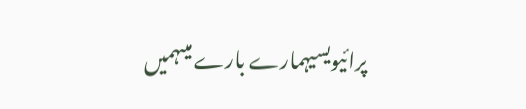پرائیویسیہمارے بارے میںہمیں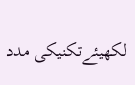لکھیئےتکنیکی مدد